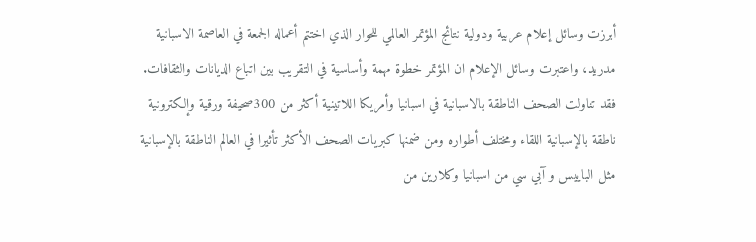أبرزت وسائل إعلام عربية ودولية نتائج المؤتمر العالمي للحوار الذي اختتم أعماله الجمعة في العاصمة الاسبانية مدريد، واعتبرت وسائل الإعلام ان المؤتمر خطوة مهمة وأساسية في التقريب بين اتباع الديانات والثقافات.
فقد تناولت الصحف الناطقة بالاسبانية في اسبانيا وأمريكا اللاتينية أكثر من 300صحيفة ورقية وإلكترونية ناطقة بالإسبانية اللقاء ومختلف أطواره ومن ضمنها كبريات الصحف الأكثر تأثيرا في العالم الناطقة بالإسبانية مثل الباييس و آبي سي من اسبانيا وكلارين من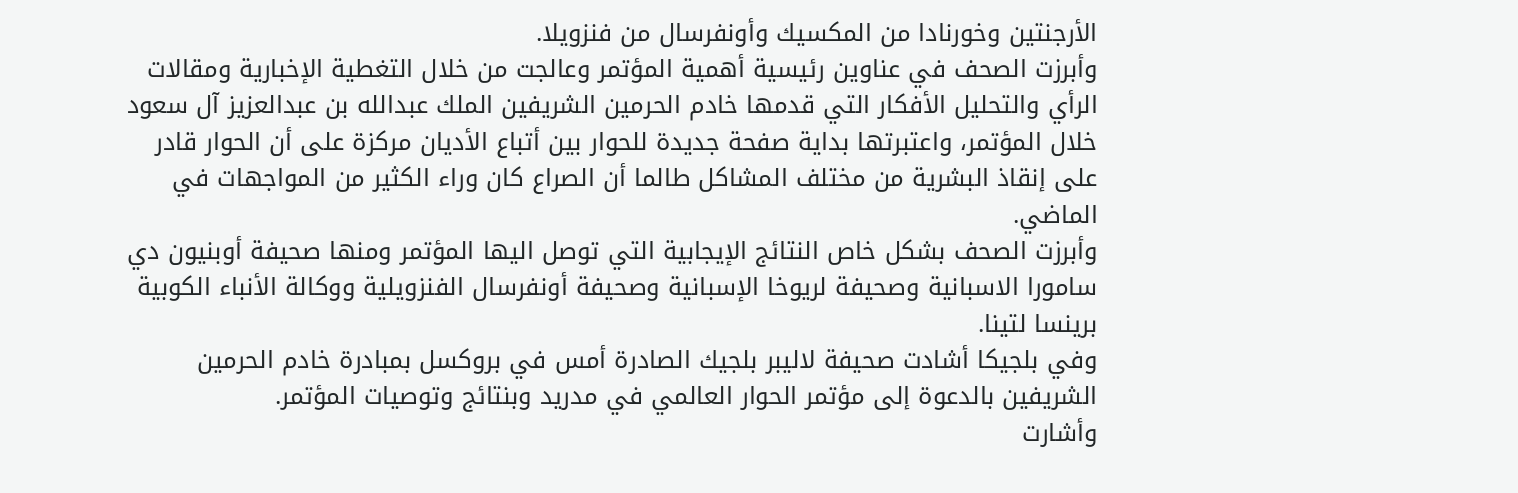الأرجنتين وخورنادا من المكسيك وأونفرسال من فنزويلا.
وأبرزت الصحف في عناوين رئيسية أهمية المؤتمر وعالجت من خلال التغطية الإخبارية ومقالات الرأي والتحليل الأفكار التي قدمها خادم الحرمين الشريفين الملك عبدالله بن عبدالعزيز آل سعود خلال المؤتمر، واعتبرتها بداية صفحة جديدة للحوار بين أتباع الأديان مركزة على أن الحوار قادر على إنقاذ البشرية من مختلف المشاكل طالما أن الصراع كان وراء الكثير من المواجهات في الماضي.
وأبرزت الصحف بشكل خاص النتائج الإيجابية التي توصل اليها المؤتمر ومنها صحيفة أوبنيون دي سامورا الاسبانية وصحيفة لريوخا الإسبانية وصحيفة أونفرسال الفنزويلية ووكالة الأنباء الكوبية برينسا لتينا.
وفي بلجيكا أشادت صحيفة لاليبر بلجيك الصادرة أمس في بروكسل بمبادرة خادم الحرمين الشريفين بالدعوة إلى مؤتمر الحوار العالمي في مدريد وبنتائج وتوصيات المؤتمر.
وأشارت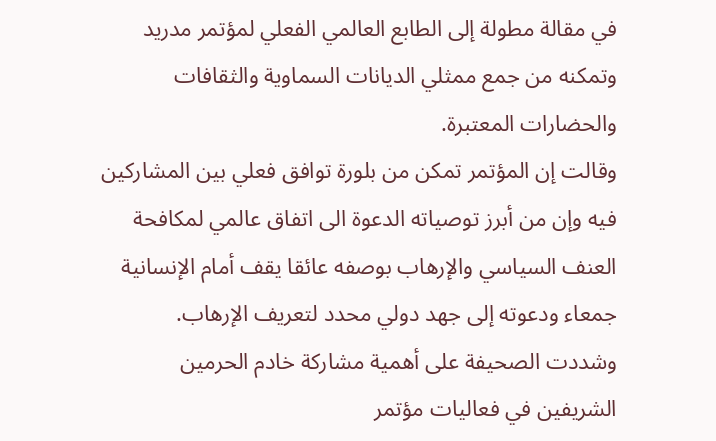في مقالة مطولة إلى الطابع العالمي الفعلي لمؤتمر مدريد وتمكنه من جمع ممثلي الديانات السماوية والثقافات والحضارات المعتبرة.
وقالت إن المؤتمر تمكن من بلورة توافق فعلي بين المشاركين فيه وإن من أبرز توصياته الدعوة الى اتفاق عالمي لمكافحة العنف السياسي والإرهاب بوصفه عائقا يقف أمام الإنسانية جمعاء ودعوته إلى جهد دولي محدد لتعريف الإرهاب.
وشددت الصحيفة على أهمية مشاركة خادم الحرمين الشريفين في فعاليات مؤتمر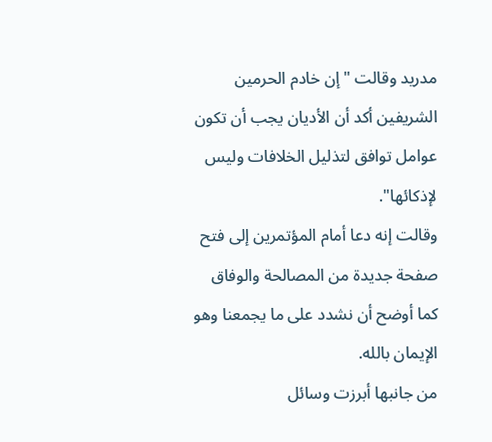مدريد وقالت "إن خادم الحرمين الشريفين أكد أن الأديان يجب أن تكون عوامل توافق لتذليل الخلافات وليس لإذكائها".
وقالت إنه دعا أمام المؤتمرين إلى فتح صفحة جديدة من المصالحة والوفاق كما أوضح أن نشدد على ما يجمعنا وهو الإيمان بالله.
من جانبها أبرزت وسائل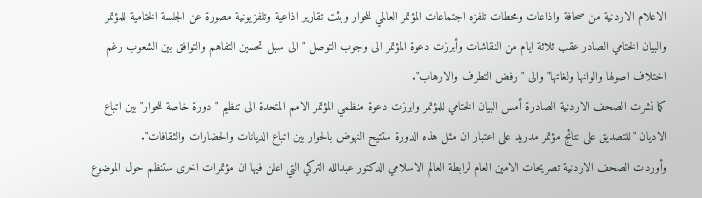الاعلام الاردنية من صحافة واذاعات ومحطات تلفزه اجتماعات المؤتمر العالمي للحوار وبثت تقارير اذاعية وتلفزيونية مصورة عن الجلسة الختامية للمؤتمر والبيان الختامي الصادر عقب ثلاثة ايام من النقاشات وأبرزت دعوة المؤتمر الى وجوب التوصل "الى سبل تحسين التفاهم والتوافق بين الشعوب رغم اختلاف اصولها والوانها ولغاتها" والى "رفض التطرف والارهاب".
كما نشرت الصحف الاردنية الصادرة أمس البيان الختامي للمؤتمر وابرزت دعوة منظمي المؤتمر الامم المتحدة الى تنظيم "دورة خاصة للحوار" بين اتباع الاديان "للتصديق على نتائج مؤتمر مدريد على اعتبار ان مثل هذه الدورة ستتيح النهوض بالحوار بين اتباع الديانات والحضارات والثقافات".
وأوردت الصحف الاردنية تصريحات الامين العام لرابطة العالم الاسلامي الدكتور عبدالله التركي التي اعلن فيها ان مؤتمرات اخرى ستنظم حول الموضوع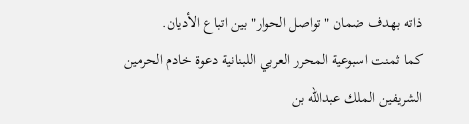ذاته بهدف ضمان "تواصل الحوار" بين اتباع الأديان.
كما ثمنت اسبوعية المحرر العربي اللبنانية دعوة خادم الحرمين الشريفين الملك عبدالله بن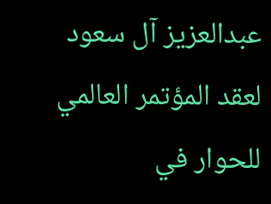عبدالعزيز آل سعود لعقد المؤتمر العالمي للحوار في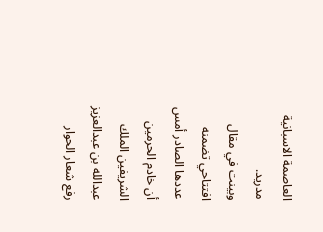العاصمة الاسبانية مدريد.
وبينت في مقال افتتاحي تضمنه عددها الصادر أمس أن خادم الحرمين الشريفين الملك عبدالله بن عبدالعزيز رفع شعار الحوار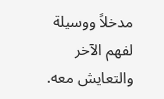مدخلاً ووسيلة لفهم الآخر والتعايش معه.